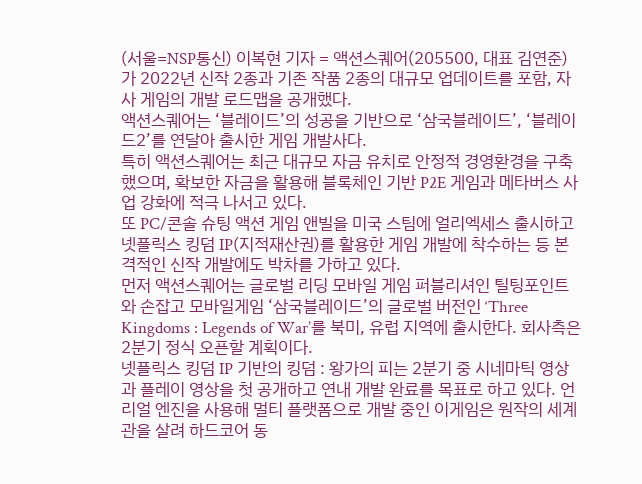(서울=NSP통신) 이복현 기자 = 액션스퀘어(205500, 대표 김연준)가 2022년 신작 2종과 기존 작품 2종의 대규모 업데이트를 포함, 자사 게임의 개발 로드맵을 공개했다.
액션스퀘어는 ‘블레이드’의 성공을 기반으로 ‘삼국블레이드’, ‘블레이드2’를 연달아 출시한 게임 개발사다.
특히 액션스퀘어는 최근 대규모 자금 유치로 안정적 경영환경을 구축했으며, 확보한 자금을 활용해 블록체인 기반 P2E 게임과 메타버스 사업 강화에 적극 나서고 있다.
또 PC/콘솔 슈팅 액션 게임 앤빌을 미국 스팀에 얼리엑세스 출시하고 넷플릭스 킹덤 IP(지적재산권)를 활용한 게임 개발에 착수하는 등 본격적인 신작 개발에도 박차를 가하고 있다.
먼저 액션스퀘어는 글로벌 리딩 모바일 게임 퍼블리셔인 틸팅포인트와 손잡고 모바일게임 ‘삼국블레이드’의 글로벌 버전인 ‘Three Kingdoms : Legends of War’를 북미, 유럽 지역에 출시한다. 회사측은 2분기 정식 오픈할 계획이다.
넷플릭스 킹덤 IP 기반의 킹덤 : 왕가의 피는 2분기 중 시네마틱 영상과 플레이 영상을 첫 공개하고 연내 개발 완료를 목표로 하고 있다. 언리얼 엔진을 사용해 멀티 플랫폼으로 개발 중인 이게임은 원작의 세계관을 살려 하드코어 동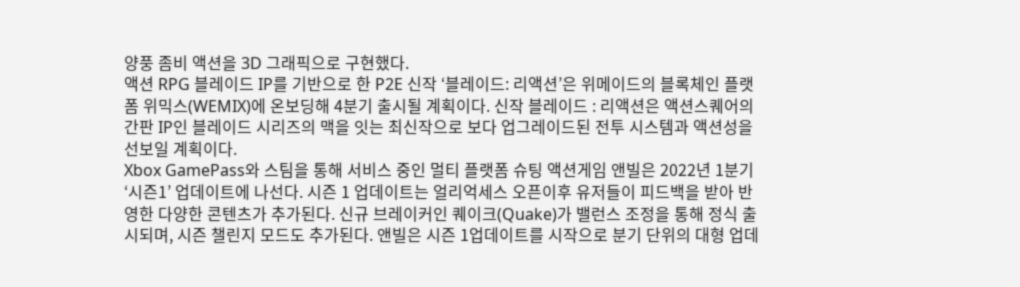양풍 좀비 액션을 3D 그래픽으로 구현했다.
액션 RPG 블레이드 IP를 기반으로 한 P2E 신작 ‘블레이드: 리액션’은 위메이드의 블록체인 플랫폼 위믹스(WEMIX)에 온보딩해 4분기 출시될 계획이다. 신작 블레이드 : 리액션은 액션스퀘어의 간판 IP인 블레이드 시리즈의 맥을 잇는 최신작으로 보다 업그레이드된 전투 시스템과 액션성을 선보일 계획이다.
Xbox GamePass와 스팀을 통해 서비스 중인 멀티 플랫폼 슈팅 액션게임 앤빌은 2022년 1분기 ‘시즌1’ 업데이트에 나선다. 시즌 1 업데이트는 얼리억세스 오픈이후 유저들이 피드백을 받아 반영한 다양한 콘텐츠가 추가된다. 신규 브레이커인 퀘이크(Quake)가 밸런스 조정을 통해 정식 출시되며, 시즌 챌린지 모드도 추가된다. 앤빌은 시즌 1업데이트를 시작으로 분기 단위의 대형 업데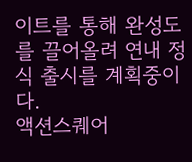이트를 통해 완성도를 끌어올려 연내 정식 출시를 계획중이다.
액션스퀘어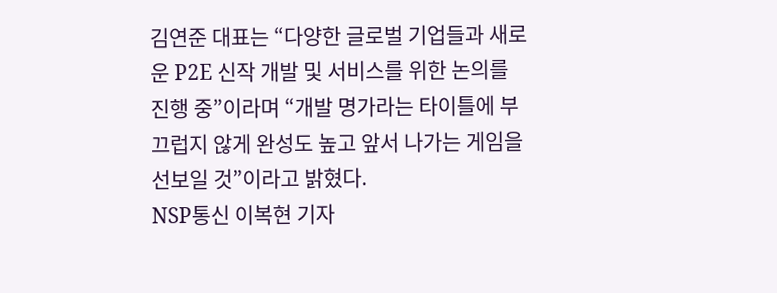김연준 대표는 “다양한 글로벌 기업들과 새로운 P2E 신작 개발 및 서비스를 위한 논의를 진행 중”이라며 “개발 명가라는 타이틀에 부끄럽지 않게 완성도 높고 앞서 나가는 게임을 선보일 것”이라고 밝혔다.
NSP통신 이복현 기자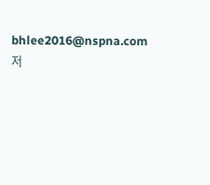bhlee2016@nspna.com
저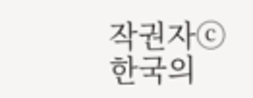작권자ⓒ 한국의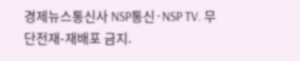경제뉴스통신사 NSP통신·NSP TV. 무단전재-재배포 금지.